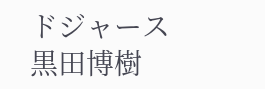ドジャース黒田博樹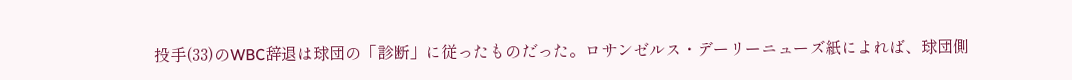投手(33)のWBC辞退は球団の「診断」に従ったものだった。ロサンゼルス・デーリーニューズ紙によれば、球団側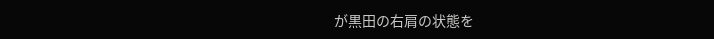が黒田の右肩の状態を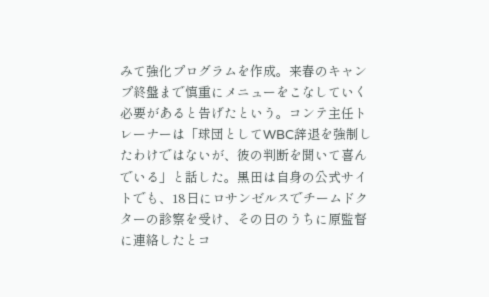みて強化プログラムを作成。来春のキャンプ終盤まで慎重にメニューをこなしていく必要があると告げたという。コンテ主任トレーナーは「球団としてWBC辞退を強制したわけではないが、彼の判断を聞いて喜んでいる」と話した。黒田は自身の公式サイトでも、18日にロサンゼルスでチームドクターの診察を受け、その日のうちに原監督に連絡したとコ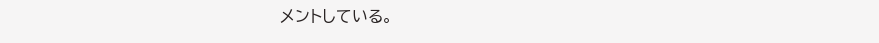メントしている。